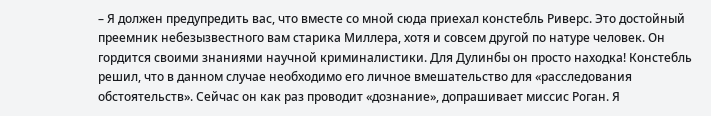– Я должен предупредить вас, что вместе со мной сюда приехал констебль Риверс. Это достойный преемник небезызвестного вам старика Миллера, хотя и совсем другой по натуре человек. Он гордится своими знаниями научной криминалистики. Для Дулинбы он просто находка! Констебль решил, что в данном случае необходимо его личное вмешательство для «расследования обстоятельств». Сейчас он как раз проводит «дознание», допрашивает миссис Роган. Я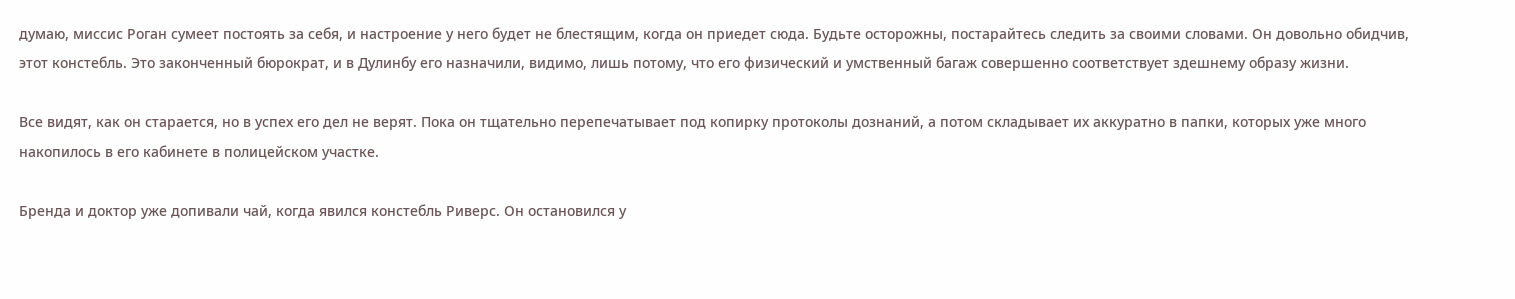думаю, миссис Роган сумеет постоять за себя, и настроение у него будет не блестящим, когда он приедет сюда. Будьте осторожны, постарайтесь следить за своими словами. Он довольно обидчив, этот констебль. Это законченный бюрократ, и в Дулинбу его назначили, видимо, лишь потому, что его физический и умственный багаж совершенно соответствует здешнему образу жизни.

Все видят, как он старается, но в успех его дел не верят. Пока он тщательно перепечатывает под копирку протоколы дознаний, а потом складывает их аккуратно в папки, которых уже много накопилось в его кабинете в полицейском участке.

Бренда и доктор уже допивали чай, когда явился констебль Риверс. Он остановился у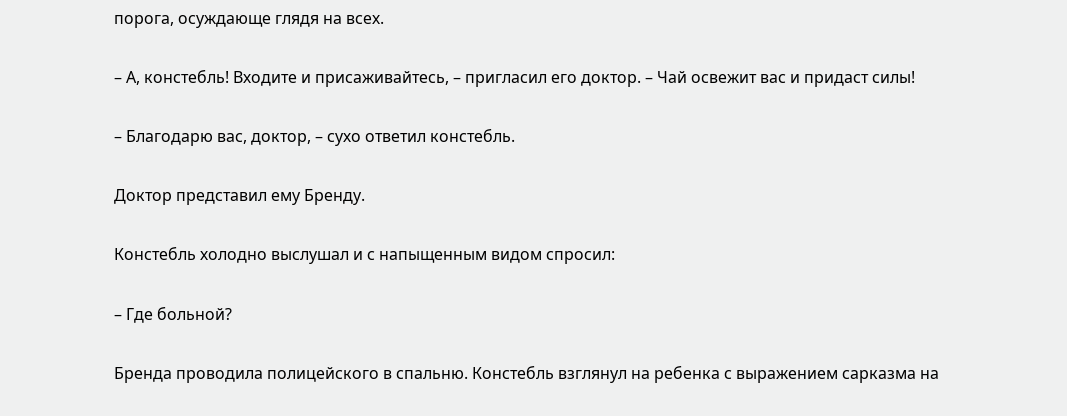порога, осуждающе глядя на всех.

– А, констебль! Входите и присаживайтесь, – пригласил его доктор. – Чай освежит вас и придаст силы!

– Благодарю вас, доктор, – сухо ответил констебль.

Доктор представил ему Бренду.

Констебль холодно выслушал и с напыщенным видом спросил:

– Где больной?

Бренда проводила полицейского в спальню. Констебль взглянул на ребенка с выражением сарказма на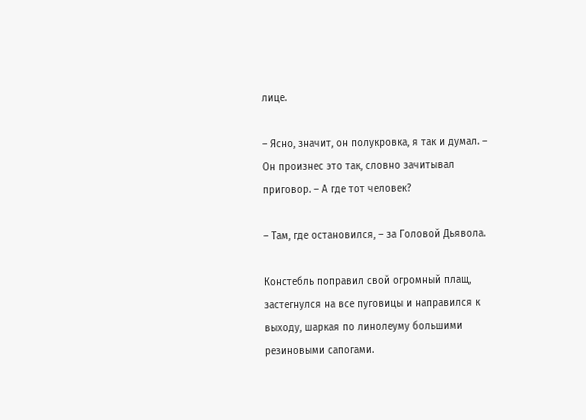лице.

– Ясно, значит, он полукровка, я так и думал. – Он произнес это так, словно зачитывал приговор. – А где тот человек?

– Там, где остановился, – за Головой Дьявола.

Констебль поправил свой огромный плащ, застегнулся на все пуговицы и направился к выходу, шаркая по линолеуму большими резиновыми сапогами.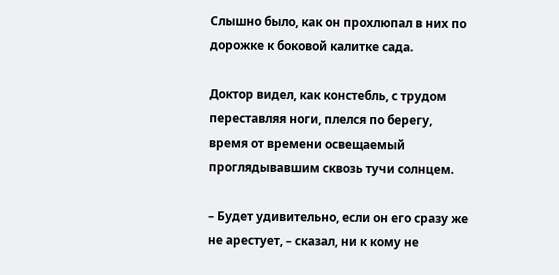Слышно было, как он прохлюпал в них по дорожке к боковой калитке сада.

Доктор видел, как констебль, с трудом переставляя ноги, плелся по берегу, время от времени освещаемый проглядывавшим сквозь тучи солнцем.

– Будет удивительно, если он его сразу же не арестует, – сказал, ни к кому не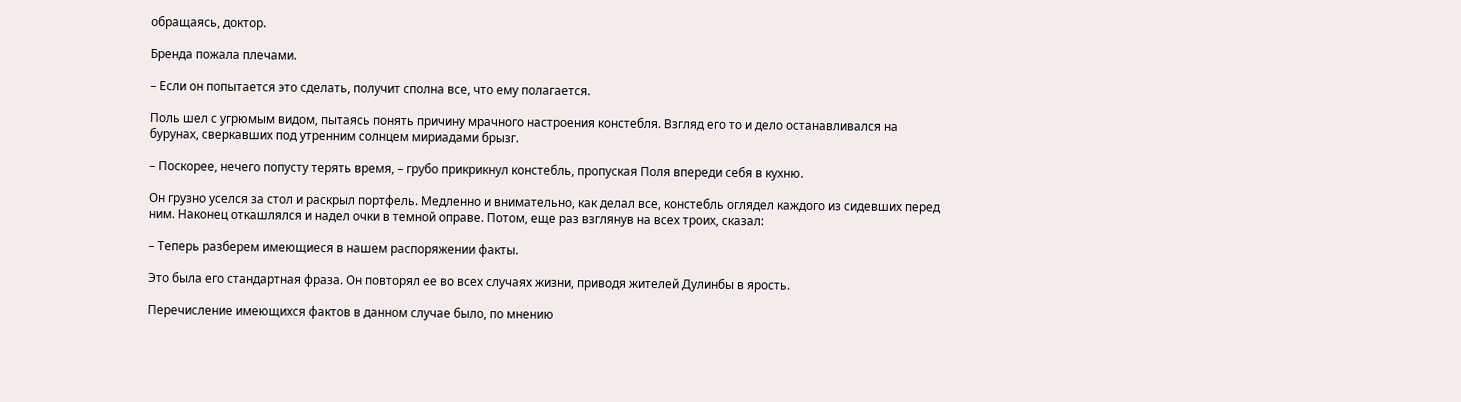обращаясь, доктор.

Бренда пожала плечами.

– Если он попытается это сделать, получит сполна все, что ему полагается.

Поль шел с угрюмым видом, пытаясь понять причину мрачного настроения констебля. Взгляд его то и дело останавливался на бурунах, сверкавших под утренним солнцем мириадами брызг.

– Поскорее, нечего попусту терять время, – грубо прикрикнул констебль, пропуская Поля впереди себя в кухню.

Он грузно уселся за стол и раскрыл портфель. Медленно и внимательно, как делал все, констебль оглядел каждого из сидевших перед ним. Наконец откашлялся и надел очки в темной оправе. Потом, еще раз взглянув на всех троих, сказал:

– Теперь разберем имеющиеся в нашем распоряжении факты.

Это была его стандартная фраза. Он повторял ее во всех случаях жизни, приводя жителей Дулинбы в ярость.

Перечисление имеющихся фактов в данном случае было, по мнению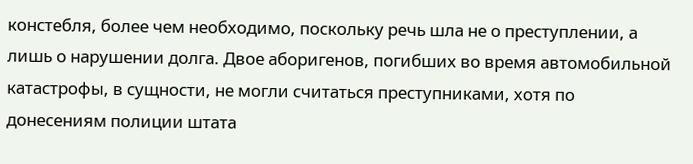констебля, более чем необходимо, поскольку речь шла не о преступлении, а лишь о нарушении долга. Двое аборигенов, погибших во время автомобильной катастрофы, в сущности, не могли считаться преступниками, хотя по донесениям полиции штата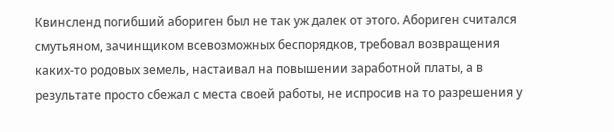Квинсленд погибший абориген был не так уж далек от этого. Абориген считался смутьяном, зачинщиком всевозможных беспорядков, требовал возвращения каких-то родовых земель, настаивал на повышении заработной платы, а в результате просто сбежал с места своей работы, не испросив на то разрешения у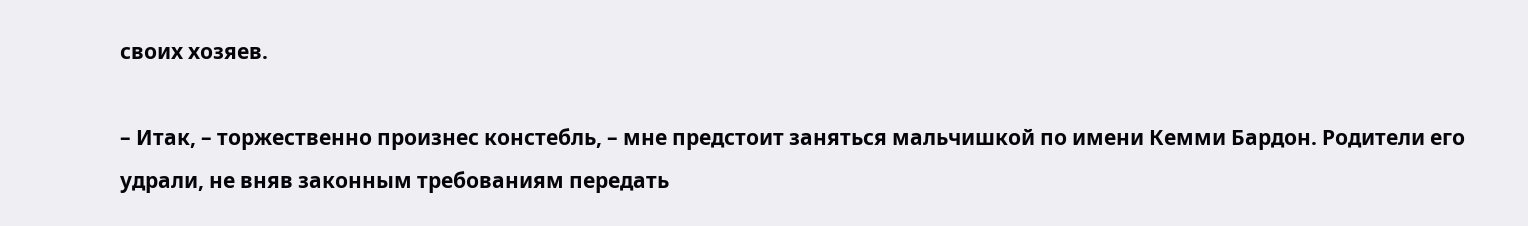своих хозяев.

– Итак, – торжественно произнес констебль, – мне предстоит заняться мальчишкой по имени Кемми Бардон. Родители его удрали, не вняв законным требованиям передать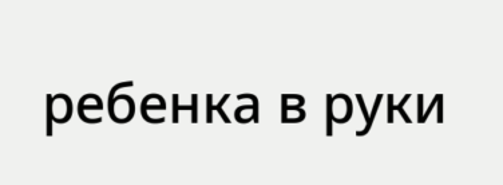ребенка в руки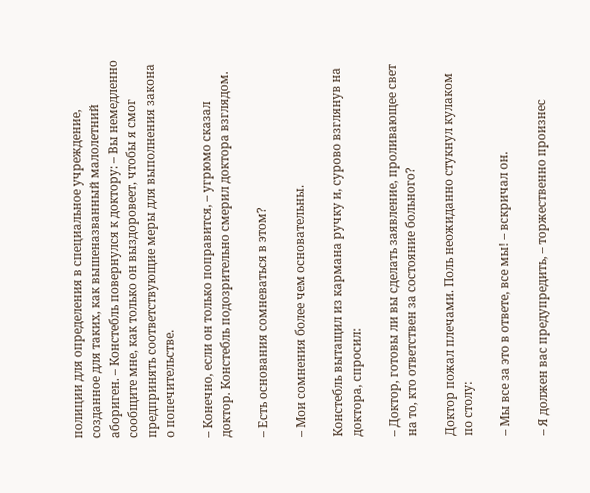полиции для определения в специальное учреждение, созданное для таких, как вышеназванный малолетний абориген. – Констебль повернулся к доктору: – Вы немедленно сообщите мне, как только он выздоровеет, чтобы я смог предпринять соответствующие меры для выполнения закона о попечительстве.

– Конечно, если он только поправится, – угрюмо сказал доктор. Констебль подозрительно смерил доктора взглядом.

– Есть основания сомневаться в этом?

– Мои сомнения более чем основательны.

Констебль вытащил из кармана ручку и, сурово взглянув на доктора, спросил:

– Доктор, готовы ли вы сделать заявление, проливающее свет на то, кто ответствен за состояние больного?

Доктор пожал плечами. Поль неожиданно стукнул кулаком по столу:

– Мы все за это в ответе, все мы! – вскричал он.

– Я должен вас предупредить, – торжественно произнес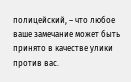полицейский, – что любое ваше замечание может быть принято в качестве улики против вас.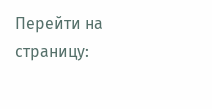Перейти на страницу: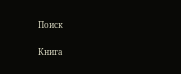Поиск

Книга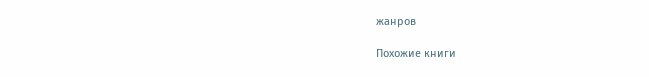жанров

Похожие книги